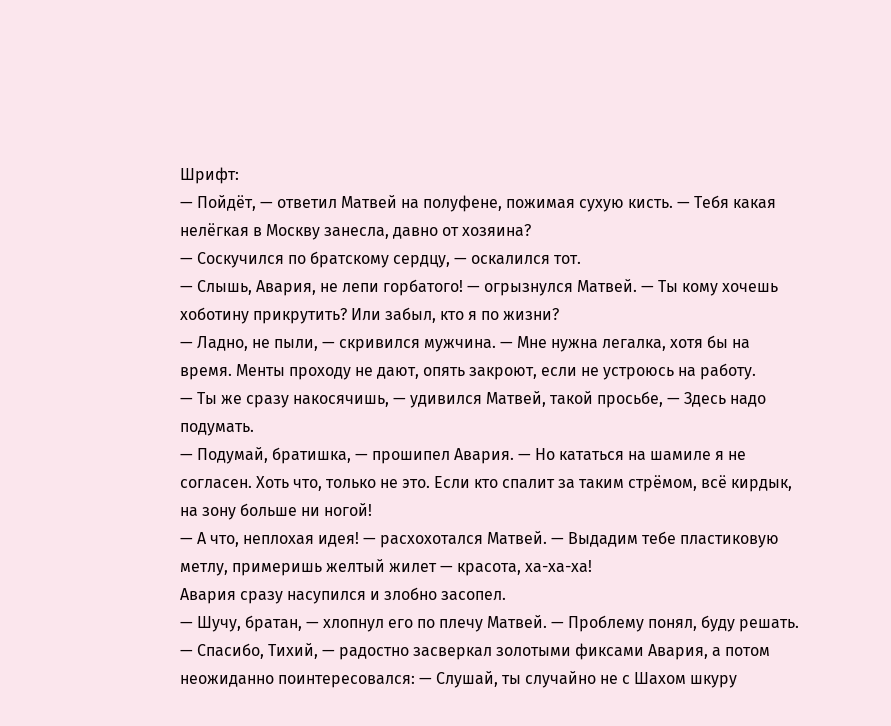Шрифт:
— Пойдёт, — ответил Матвей на полуфене, пожимая сухую кисть. — Тебя какая нелёгкая в Москву занесла, давно от хозяина?
— Соскучился по братскому сердцу, — оскалился тот.
— Слышь, Авария, не лепи горбатого! — огрызнулся Матвей. — Ты кому хочешь хоботину прикрутить? Или забыл, кто я по жизни?
— Ладно, не пыли, — скривился мужчина. — Мне нужна легалка, хотя бы на время. Менты проходу не дают, опять закроют, если не устроюсь на работу.
— Ты же сразу накосячишь, — удивился Матвей, такой просьбе, — Здесь надо подумать.
— Подумай, братишка, — прошипел Авария. — Но кататься на шамиле я не согласен. Хоть что, только не это. Если кто спалит за таким стрёмом, всё кирдык, на зону больше ни ногой!
— А что, неплохая идея! — расхохотался Матвей. — Выдадим тебе пластиковую метлу, примеришь желтый жилет — красота, ха-ха-ха!
Авария сразу насупился и злобно засопел.
— Шучу, братан, — хлопнул его по плечу Матвей. — Проблему понял, буду решать.
— Спасибо, Тихий, — радостно засверкал золотыми фиксами Авария, а потом неожиданно поинтересовался: — Слушай, ты случайно не с Шахом шкуру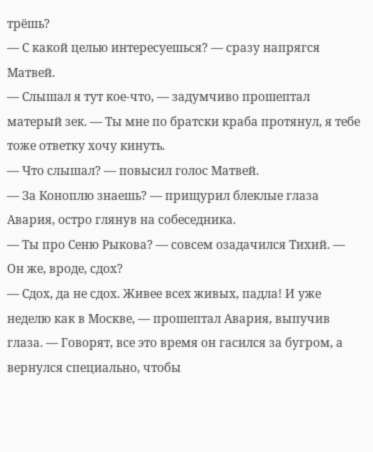трёшь?
— С какой целью интересуешься? — сразу напрягся Матвей.
— Слышал я тут кое-что, — задумчиво прошептал матерый зек. — Ты мне по братски краба протянул, я тебе тоже ответку хочу кинуть.
— Что слышал? — повысил голос Матвей.
— За Коноплю знаешь? — прищурил блеклые глаза Авария, остро глянув на собеседника.
— Ты про Сеню Рыкова? — совсем озадачился Тихий. — Он же, вроде, сдох?
— Сдох, да не сдох. Живее всех живых, падла! И уже неделю как в Москве, — прошептал Авария, выпучив глаза. — Говорят, все это время он гасился за бугром, а вернулся специально, чтобы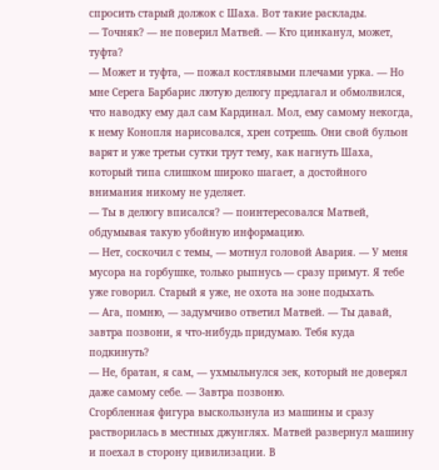спросить старый должок с Шаха. Вот такие расклады.
— Точняк? — не поверил Матвей. — Кто цинканул, может, туфта?
— Может и туфта, — пожал костлявыми плечами урка. — Но мне Серега Барбарис лютую делюгу предлагал и обмолвился, что наводку ему дал сам Кардинал. Мол, ему самому некогда, к нему Конопля нарисовался, хрен сотрешь. Они свой бульон варят и уже третьи сутки трут тему, как нагнуть Шаха, который типа слишком широко шагает, а достойного внимания никому не уделяет.
— Ты в делюгу вписался? — поинтересовался Матвей, обдумывая такую убойную информацию.
— Нет, соскочил с темы, — мотнул головой Авария. — У меня мусора на горбушке, только рыпнусь — сразу примут. Я тебе уже говорил. Старый я уже, не охота на зоне подыхать.
— Ага, помню, — задумчиво ответил Матвей. — Ты давай, завтра позвони, я что-нибудь придумаю. Тебя куда подкинуть?
— Не, братан, я сам, — ухмыльнулся зек, который не доверял даже самому себе. — Завтра позвоню.
Сгорбленная фигура выскользнула из машины и сразу растворилась в местных джунглях. Матвей развернул машину и поехал в сторону цивилизации. В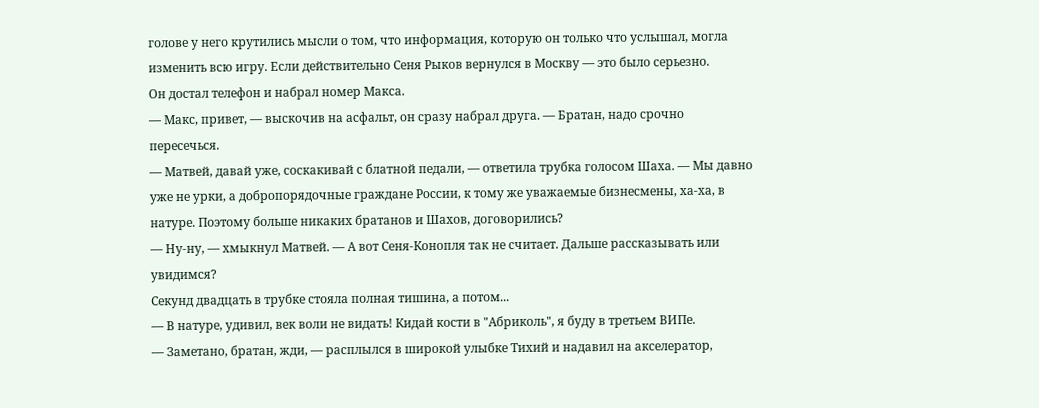голове у него крутились мысли о том, что информация, которую он только что услышал, могла изменить всю игру. Если действительно Сеня Рыков вернулся в Москву — это было серьезно.
Он достал телефон и набрал номер Макса.
— Макс, привет, — выскочив на асфальт, он сразу набрал друга. — Братан, надо срочно пересечься.
— Матвей, давай уже, соскакивай с блатной педали, — ответила трубка голосом Шаха. — Мы давно уже не урки, а добропорядочные граждане России, к тому же уважаемые бизнесмены, ха-ха, в натуре. Поэтому больше никаких братанов и Шахов, договорились?
— Ну-ну, — хмыкнул Матвей. — А вот Сеня-Конопля так не считает. Дальше рассказывать или увидимся?
Секунд двадцать в трубке стояла полная тишина, а потом...
— В натуре, удивил, век воли не видать! Кидай кости в "Абриколь", я буду в третьем ВИПе.
— Заметано, братан, жди, — расплылся в широкой улыбке Тихий и надавил на акселератор,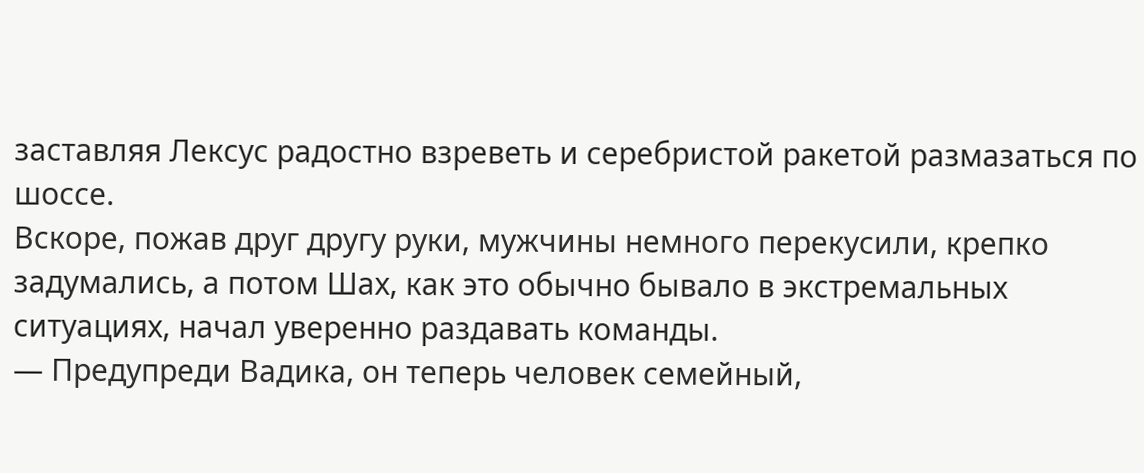заставляя Лексус радостно взреветь и серебристой ракетой размазаться по шоссе.
Вскоре, пожав друг другу руки, мужчины немного перекусили, крепко задумались, а потом Шах, как это обычно бывало в экстремальных ситуациях, начал уверенно раздавать команды.
— Предупреди Вадика, он теперь человек семейный,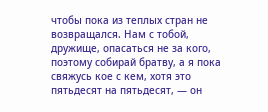чтобы пока из теплых стран не возвращался. Нам с тобой, дружище, опасаться не за кого, поэтому собирай братву, а я пока свяжусь кое с кем, хотя это пятьдесят на пятьдесят, — он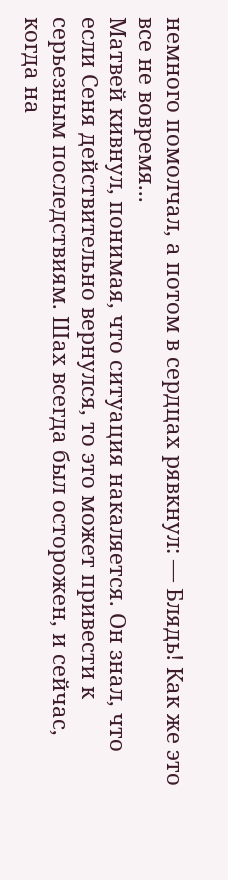немного помолчал, а потом в сердцах рявкнул: — Блядь! Как же это все не вовремя...
Матвей кивнул, понимая, что ситуация накаляется. Он знал, что если Сеня действительно вернулся, то это может привести к серьезным последствиям. Шах всегда был осторожен, и сейчас, когда на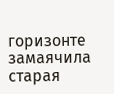горизонте замаячила старая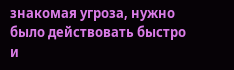знакомая угроза, нужно было действовать быстро и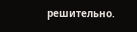решительно.